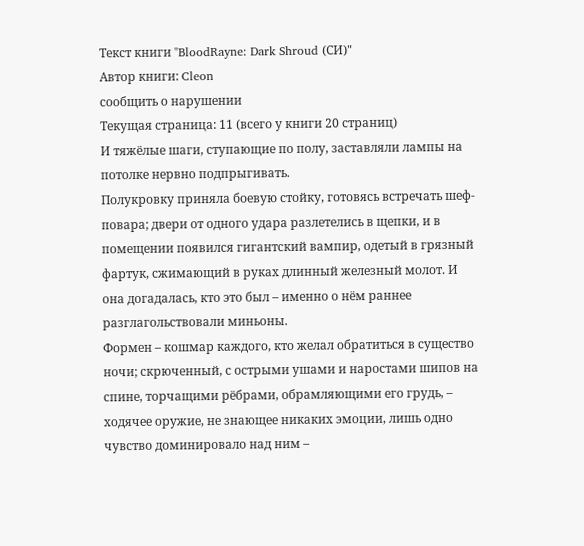Текст книги "BloodRayne: Dark Shroud (СИ)"
Автор книги: Cleon
сообщить о нарушении
Текущая страница: 11 (всего у книги 20 страниц)
И тяжёлые шаги, ступающие по полу, заставляли лампы на потолке нервно подпрыгивать.
Полукровку приняла боевую стойку, готовясь встречать шеф-повара; двери от одного удара разлетелись в щепки, и в помещении появился гигантский вампир, одетый в грязный фартук, сжимающий в руках длинный железный молот. И она догадалась, кто это был – именно о нём раннее разглагольствовали миньоны.
Формен – кошмар каждого, кто желал обратиться в существо ночи; скрюченный, с острыми ушами и наростами шипов на спине, торчащими рёбрами, обрамляющими его грудь, – ходячее оружие, не знающее никаких эмоции, лишь одно чувство доминировало над ним –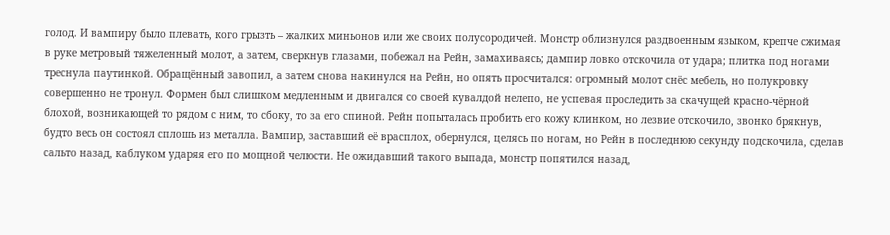голод. И вампиру было плевать, кого грызть – жалких миньонов или же своих полусородичей. Монстр облизнулся раздвоенным языком, крепче сжимая в руке метровый тяжеленный молот, а затем, сверкнув глазами, побежал на Рейн, замахиваясь; дампир ловко отскочила от удара; плитка под ногами треснула паутинкой. Обращённый завопил, а затем снова накинулся на Рейн, но опять просчитался: огромный молот снёс мебель, но полукровку совершенно не тронул. Формен был слишком медленным и двигался со своей кувалдой нелепо, не успевая проследить за скачущей красно-чёрной блохой, возникающей то рядом с ним, то сбоку, то за его спиной. Рейн попыталась пробить его кожу клинком, но лезвие отскочило, звонко брякнув, будто весь он состоял сплошь из металла. Вампир, заставший её врасплох, обернулся, целясь по ногам, но Рейн в последнюю секунду подскочила, сделав сальто назад, каблуком ударяя его по мощной челюсти. Не ожидавший такого выпада, монстр попятился назад,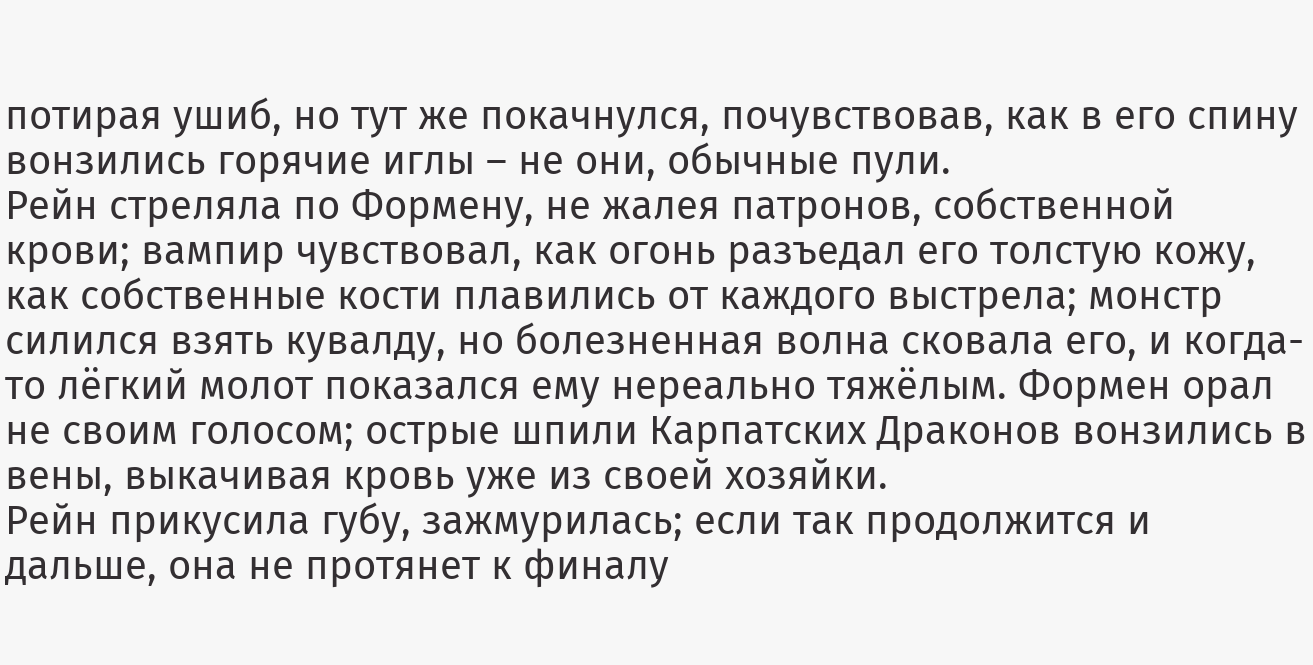потирая ушиб, но тут же покачнулся, почувствовав, как в его спину вонзились горячие иглы – не они, обычные пули.
Рейн стреляла по Формену, не жалея патронов, собственной крови; вампир чувствовал, как огонь разъедал его толстую кожу, как собственные кости плавились от каждого выстрела; монстр силился взять кувалду, но болезненная волна сковала его, и когда-то лёгкий молот показался ему нереально тяжёлым. Формен орал не своим голосом; острые шпили Карпатских Драконов вонзились в вены, выкачивая кровь уже из своей хозяйки.
Рейн прикусила губу, зажмурилась; если так продолжится и дальше, она не протянет к финалу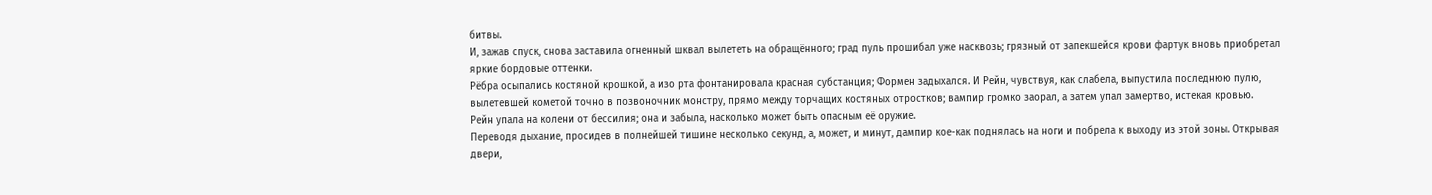битвы.
И, зажав спуск, снова заставила огненный шквал вылететь на обращённого; град пуль прошибал уже насквозь; грязный от запекшейся крови фартук вновь приобретал яркие бордовые оттенки.
Рёбра осыпались костяной крошкой, а изо рта фонтанировала красная субстанция; Формен задыхался. И Рейн, чувствуя, как слабела, выпустила последнюю пулю, вылетевшей кометой точно в позвоночник монстру, прямо между торчащих костяных отростков; вампир громко заорал, а затем упал замертво, истекая кровью.
Рейн упала на колени от бессилия; она и забыла, насколько может быть опасным её оружие.
Переводя дыхание, просидев в полнейшей тишине несколько секунд, а, может, и минут, дампир кое-как поднялась на ноги и побрела к выходу из этой зоны. Открывая двери,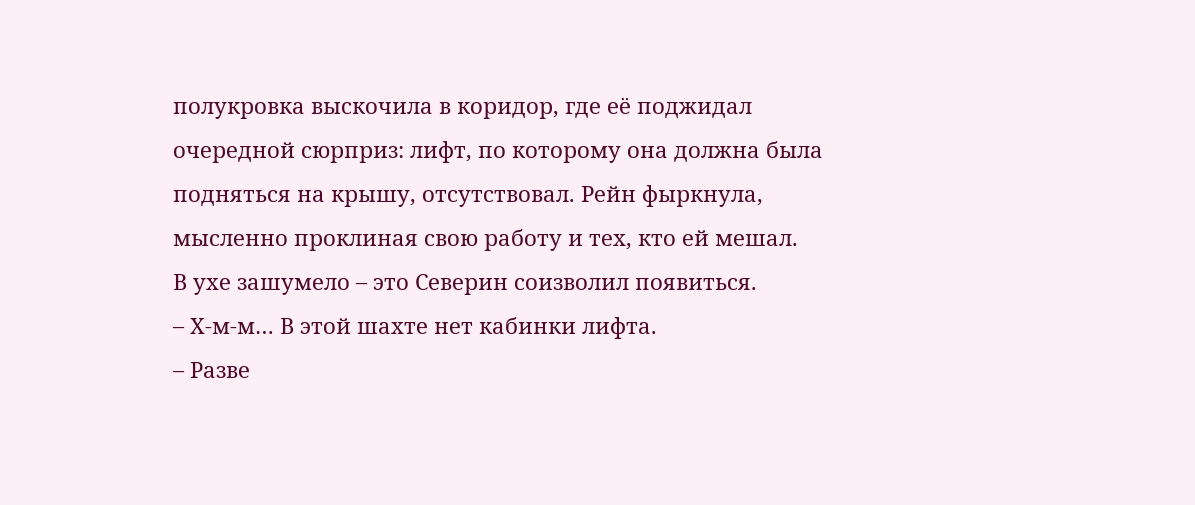полукровка выскочила в коридор, где её поджидал очередной сюрприз: лифт, по которому она должна была подняться на крышу, отсутствовал. Рейн фыркнула, мысленно проклиная свою работу и тех, кто ей мешал.
В ухе зашумело – это Северин соизволил появиться.
– Х-м-м… В этой шахте нет кабинки лифта.
– Разве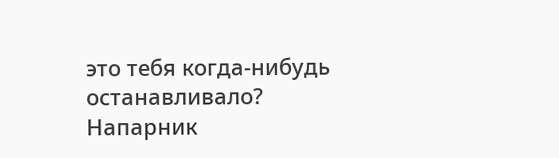это тебя когда-нибудь останавливало?
Напарник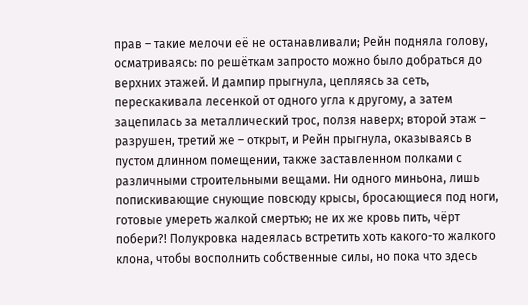прав – такие мелочи её не останавливали; Рейн подняла голову, осматриваясь: по решёткам запросто можно было добраться до верхних этажей. И дампир прыгнула, цепляясь за сеть, перескакивала лесенкой от одного угла к другому, а затем зацепилась за металлический трос, ползя наверх; второй этаж – разрушен, третий же – открыт, и Рейн прыгнула, оказываясь в пустом длинном помещении, также заставленном полками с различными строительными вещами. Ни одного миньона, лишь попискивающие снующие повсюду крысы, бросающиеся под ноги, готовые умереть жалкой смертью; не их же кровь пить, чёрт побери?! Полукровка надеялась встретить хоть какого-то жалкого клона, чтобы восполнить собственные силы, но пока что здесь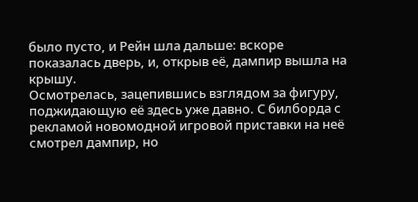было пусто, и Рейн шла дальше: вскоре показалась дверь, и, открыв её, дампир вышла на крышу.
Осмотрелась, зацепившись взглядом за фигуру, поджидающую её здесь уже давно. С билборда с рекламой новомодной игровой приставки на неё смотрел дампир, но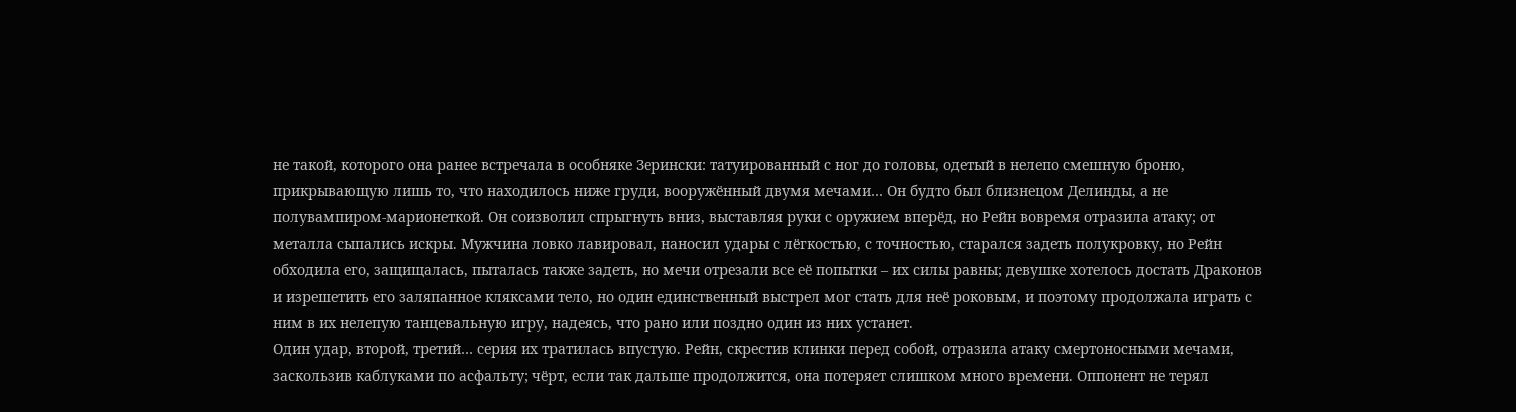не такой, которого она ранее встречала в особняке Зерински: татуированный с ног до головы, одетый в нелепо смешную броню, прикрывающую лишь то, что находилось ниже груди, вооружённый двумя мечами… Он будто был близнецом Делинды, а не полувампиром-марионеткой. Он соизволил спрыгнуть вниз, выставляя руки с оружием вперёд, но Рейн вовремя отразила атаку; от металла сыпались искры. Мужчина ловко лавировал, наносил удары с лёгкостью, с точностью, старался задеть полукровку, но Рейн обходила его, защищалась, пыталась также задеть, но мечи отрезали все её попытки – их силы равны; девушке хотелось достать Драконов и изрешетить его заляпанное кляксами тело, но один единственный выстрел мог стать для неё роковым, и поэтому продолжала играть с ним в их нелепую танцевальную игру, надеясь, что рано или поздно один из них устанет.
Один удар, второй, третий… серия их тратилась впустую. Рейн, скрестив клинки перед собой, отразила атаку смертоносными мечами, заскользив каблуками по асфальту; чёрт, если так дальше продолжится, она потеряет слишком много времени. Оппонент не терял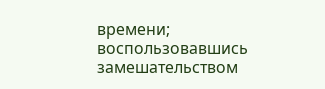времени; воспользовавшись замешательством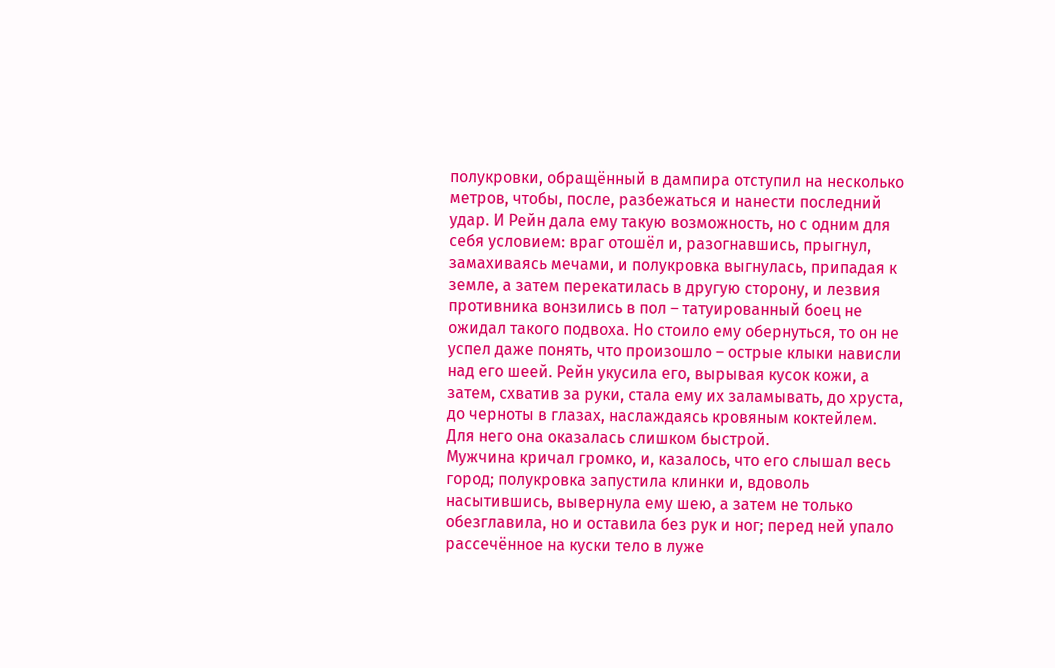полукровки, обращённый в дампира отступил на несколько метров, чтобы, после, разбежаться и нанести последний удар. И Рейн дала ему такую возможность, но с одним для себя условием: враг отошёл и, разогнавшись, прыгнул, замахиваясь мечами, и полукровка выгнулась, припадая к земле, а затем перекатилась в другую сторону, и лезвия противника вонзились в пол – татуированный боец не ожидал такого подвоха. Но стоило ему обернуться, то он не успел даже понять, что произошло – острые клыки нависли над его шеей. Рейн укусила его, вырывая кусок кожи, а затем, схватив за руки, стала ему их заламывать, до хруста, до черноты в глазах, наслаждаясь кровяным коктейлем.
Для него она оказалась слишком быстрой.
Мужчина кричал громко, и, казалось, что его слышал весь город; полукровка запустила клинки и, вдоволь насытившись, вывернула ему шею, а затем не только обезглавила, но и оставила без рук и ног; перед ней упало рассечённое на куски тело в луже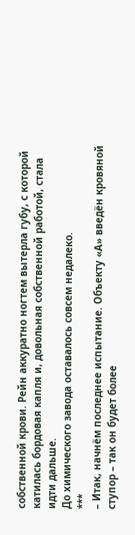собственной крови. Рейн аккуратно ногтем вытерла губу, с которой катилась бордовая капля и, довольная собственной работой, стала идти дальше.
До химического завода оставалось совсем недалеко.
***
– Итак, начнём последнее испытание. Объекту «А» введён кровяной ступор – так он будет более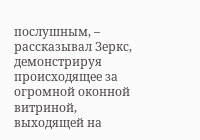послушным, – рассказывал Зеркс, демонстрируя происходящее за огромной оконной витриной, выходящей на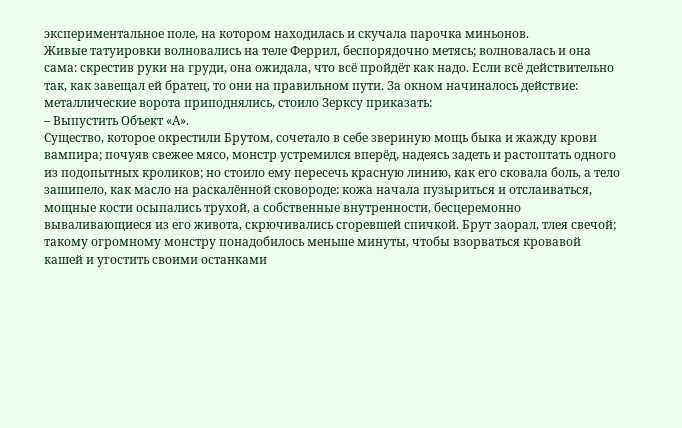экспериментальное поле, на котором находилась и скучала парочка миньонов.
Живые татуировки волновались на теле Феррил, беспорядочно метясь; волновалась и она сама: скрестив руки на груди, она ожидала, что всё пройдёт как надо. Если всё действительно так, как завещал ей братец, то они на правильном пути. За окном начиналось действие: металлические ворота приподнялись, стоило Зерксу приказать:
– Выпустить Объект «А».
Существо, которое окрестили Брутом, сочетало в себе звериную мощь быка и жажду крови вампира; почуяв свежее мясо, монстр устремился вперёд, надеясь задеть и растоптать одного из подопытных кроликов; но стоило ему пересечь красную линию, как его сковала боль, а тело зашипело, как масло на раскалённой сковороде: кожа начала пузыриться и отслаиваться, мощные кости осыпались трухой, а собственные внутренности, бесцеремонно вываливающиеся из его живота, скрючивались сгоревшей спичкой. Брут заорал, тлея свечой; такому огромному монстру понадобилось меньше минуты, чтобы взорваться кровавой кашей и угостить своими останками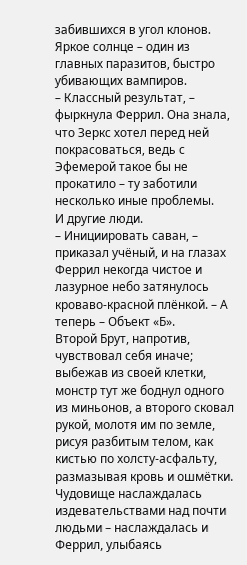забившихся в угол клонов.
Яркое солнце – один из главных паразитов, быстро убивающих вампиров.
– Классный результат, – фыркнула Феррил. Она знала, что Зеркс хотел перед ней покрасоваться, ведь с Эфемерой такое бы не прокатило – ту заботили несколько иные проблемы.
И другие люди.
– Инициировать саван, – приказал учёный, и на глазах Феррил некогда чистое и лазурное небо затянулось кроваво-красной плёнкой. – А теперь – Объект «Б».
Второй Брут, напротив, чувствовал себя иначе; выбежав из своей клетки, монстр тут же боднул одного из миньонов, а второго сковал рукой, молотя им по земле, рисуя разбитым телом, как кистью по холсту-асфальту, размазывая кровь и ошмётки. Чудовище наслаждалась издевательствами над почти людьми – наслаждалась и Феррил, улыбаясь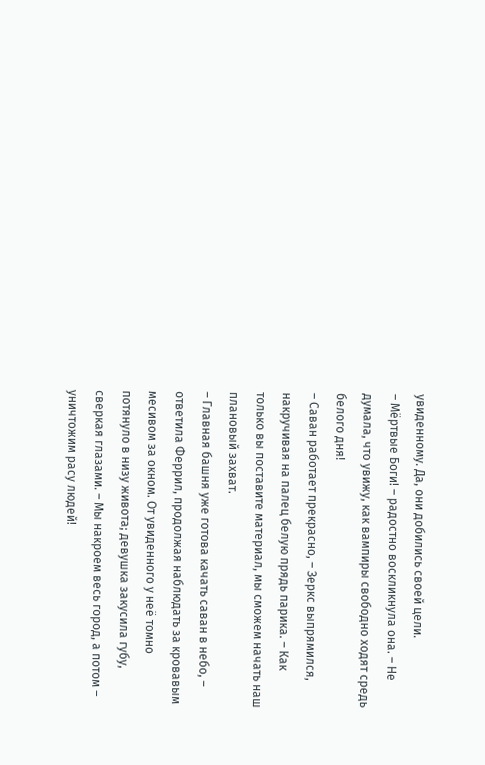увиденному. Да, они добились своей цели.
– Мёртвые Боги! – радостно воскликнула она. – Не думала, что увижу, как вампиры свободно ходят средь белого дня!
– Саван работает прекрасно, – Зеркс выпрямился, накручивая на палец белую прядь парика. – Как только вы поставите материал, мы сможем начать наш плановый захват.
– Главная башня уже готова качать саван в небо, – ответила Феррил, продолжая наблюдать за кровавым месивом за окном. От увиденного у неё томно потянуло в низу живота; девушка закусила губу, сверкая глазами. – Мы накроем весь город, а потом – уничтожим расу людей!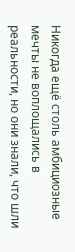Никогда ещё столь амбициозные мечты не воплощались в реальности, но они знали, что шли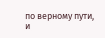по верному пути, и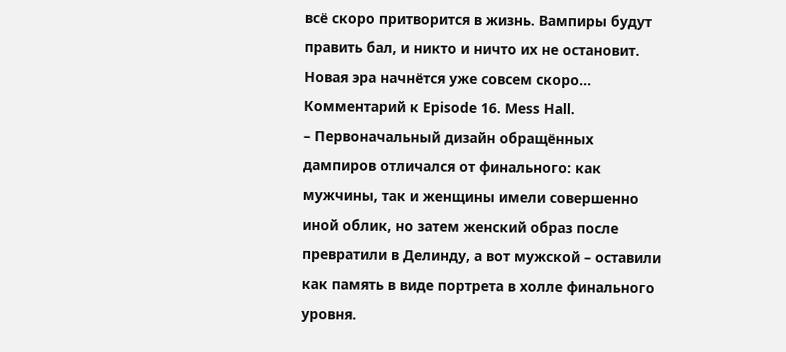всё скоро притворится в жизнь. Вампиры будут править бал, и никто и ничто их не остановит.
Новая эра начнётся уже совсем скоро…
Комментарий к Episode 16. Mess Hall.
– Первоначальный дизайн обращённых дампиров отличался от финального: как мужчины, так и женщины имели совершенно иной облик, но затем женский образ после превратили в Делинду, а вот мужской – оставили как память в виде портрета в холле финального уровня.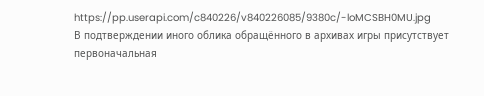https://pp.userapi.com/c840226/v840226085/9380c/-loMCSBH0MU.jpg
В подтверждении иного облика обращённого в архивах игры присутствует первоначальная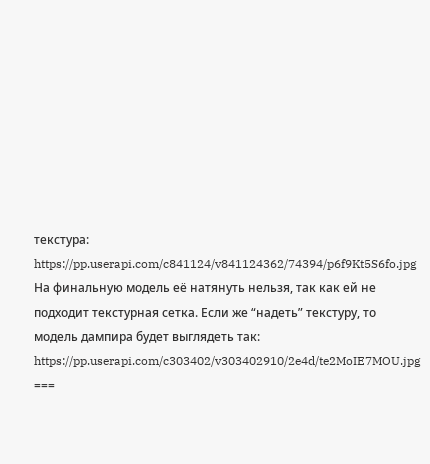текстура:
https://pp.userapi.com/c841124/v841124362/74394/p6f9Kt5S6fo.jpg
На финальную модель её натянуть нельзя, так как ей не подходит текстурная сетка. Если же “надеть” текстуру, то модель дампира будет выглядеть так:
https://pp.userapi.com/c303402/v303402910/2e4d/te2MoIE7MOU.jpg
===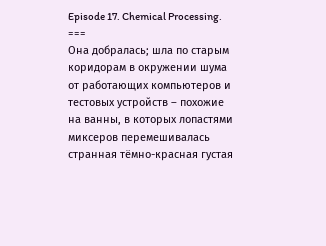Episode 17. Chemical Processing. ===
Она добралась; шла по старым коридорам в окружении шума от работающих компьютеров и тестовых устройств – похожие на ванны, в которых лопастями миксеров перемешивалась странная тёмно-красная густая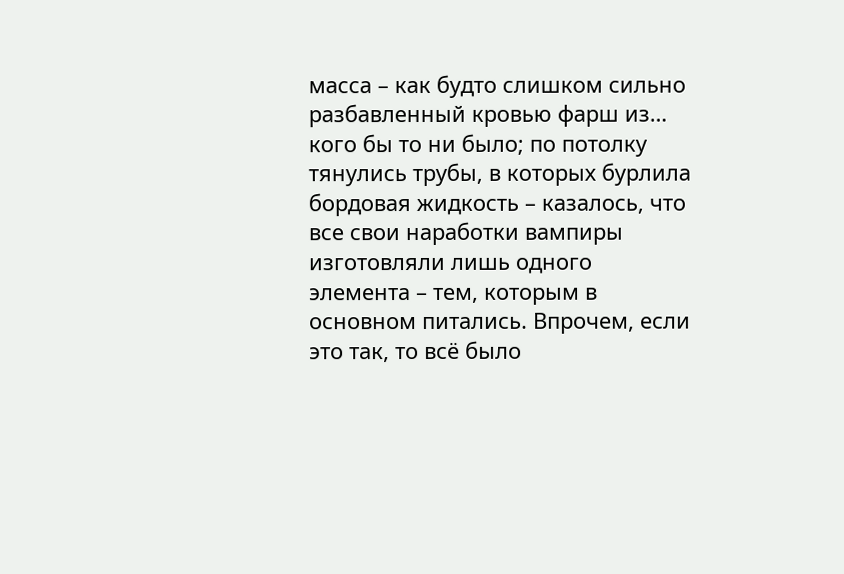масса – как будто слишком сильно разбавленный кровью фарш из… кого бы то ни было; по потолку тянулись трубы, в которых бурлила бордовая жидкость – казалось, что все свои наработки вампиры изготовляли лишь одного элемента – тем, которым в основном питались. Впрочем, если это так, то всё было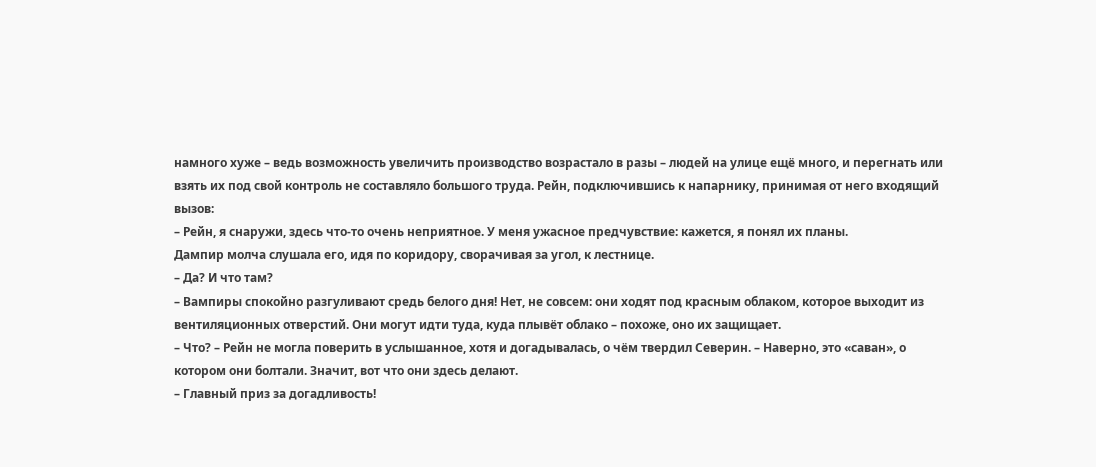намного хуже – ведь возможность увеличить производство возрастало в разы – людей на улице ещё много, и перегнать или взять их под свой контроль не составляло большого труда. Рейн, подключившись к напарнику, принимая от него входящий вызов:
– Рейн, я снаружи, здесь что-то очень неприятное. У меня ужасное предчувствие: кажется, я понял их планы.
Дампир молча слушала его, идя по коридору, сворачивая за угол, к лестнице.
– Да? И что там?
– Вампиры спокойно разгуливают средь белого дня! Нет, не совсем: они ходят под красным облаком, которое выходит из вентиляционных отверстий. Они могут идти туда, куда плывёт облако – похоже, оно их защищает.
– Что? – Рейн не могла поверить в услышанное, хотя и догадывалась, о чём твердил Северин. – Наверно, это «саван», о котором они болтали. Значит, вот что они здесь делают.
– Главный приз за догадливость!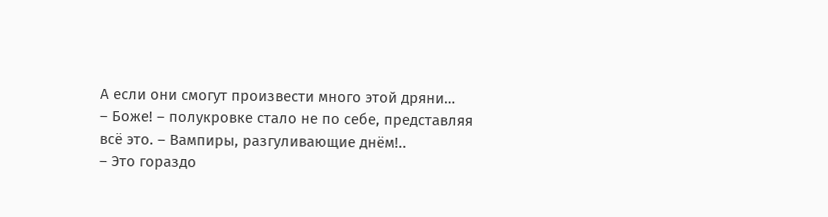А если они смогут произвести много этой дряни…
– Боже! – полукровке стало не по себе, представляя всё это. – Вампиры, разгуливающие днём!..
– Это гораздо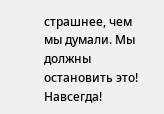страшнее, чем мы думали. Мы должны остановить это! Навсегда!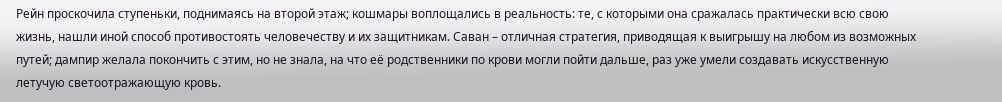Рейн проскочила ступеньки, поднимаясь на второй этаж; кошмары воплощались в реальность: те, с которыми она сражалась практически всю свою жизнь, нашли иной способ противостоять человечеству и их защитникам. Саван – отличная стратегия, приводящая к выигрышу на любом из возможных путей; дампир желала покончить с этим, но не знала, на что её родственники по крови могли пойти дальше, раз уже умели создавать искусственную летучую светоотражающую кровь.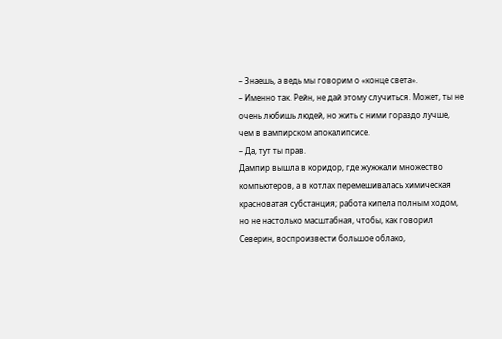– Знаешь, а ведь мы говорим о «конце света».
– Именно так. Рейн, не дай этому случиться. Может, ты не очень любишь людей, но жить с ними гораздо лучше, чем в вампирском апокалипсисе.
– Да, тут ты прав.
Дампир вышла в коридор, где жужжали множество компьютеров, а в котлах перемешивалась химическая красноватая субстанция; работа кипела полным ходом, но не настолько масштабная, чтобы, как говорил Северин, воспроизвести большое облако,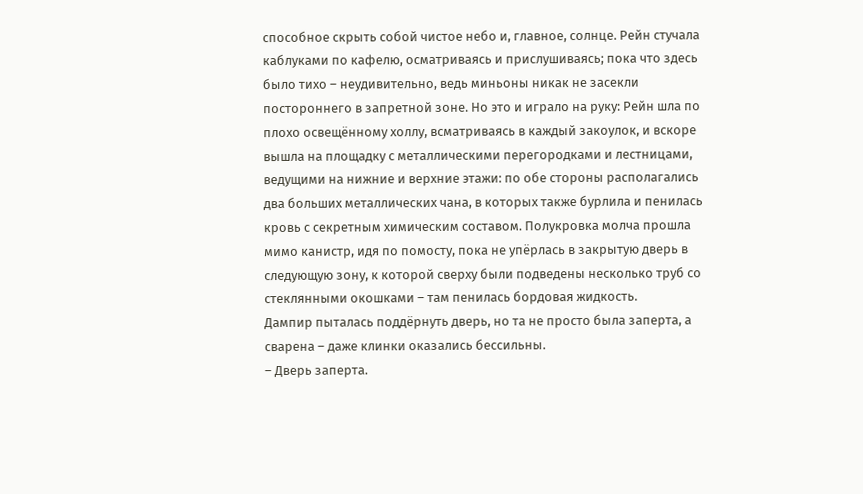способное скрыть собой чистое небо и, главное, солнце. Рейн стучала каблуками по кафелю, осматриваясь и прислушиваясь; пока что здесь было тихо – неудивительно, ведь миньоны никак не засекли постороннего в запретной зоне. Но это и играло на руку: Рейн шла по плохо освещённому холлу, всматриваясь в каждый закоулок, и вскоре вышла на площадку с металлическими перегородками и лестницами, ведущими на нижние и верхние этажи: по обе стороны располагались два больших металлических чана, в которых также бурлила и пенилась кровь с секретным химическим составом. Полукровка молча прошла мимо канистр, идя по помосту, пока не упёрлась в закрытую дверь в следующую зону, к которой сверху были подведены несколько труб со стеклянными окошками – там пенилась бордовая жидкость.
Дампир пыталась поддёрнуть дверь, но та не просто была заперта, а сварена – даже клинки оказались бессильны.
– Дверь заперта.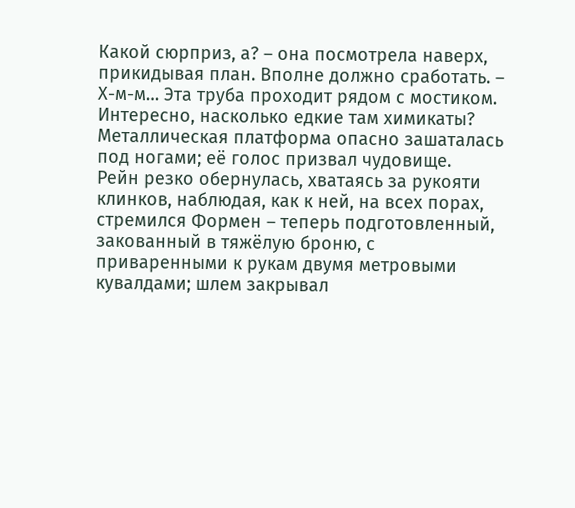Какой сюрприз, а? – она посмотрела наверх, прикидывая план. Вполне должно сработать. – Х-м-м… Эта труба проходит рядом с мостиком. Интересно, насколько едкие там химикаты?
Металлическая платформа опасно зашаталась под ногами; её голос призвал чудовище.
Рейн резко обернулась, хватаясь за рукояти клинков, наблюдая, как к ней, на всех порах, стремился Формен – теперь подготовленный, закованный в тяжёлую броню, с приваренными к рукам двумя метровыми кувалдами; шлем закрывал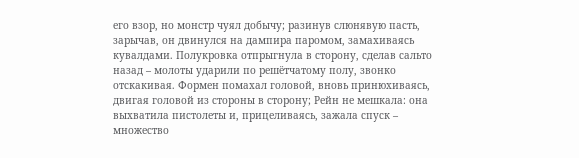его взор, но монстр чуял добычу; разинув слюнявую пасть, зарычав, он двинулся на дампира паромом, замахиваясь кувалдами. Полукровка отпрыгнула в сторону, сделав сальто назад – молоты ударили по решётчатому полу, звонко отскакивая. Формен помахал головой, вновь принюхиваясь, двигая головой из стороны в сторону; Рейн не мешкала: она выхватила пистолеты и, прицеливаясь, зажала спуск – множество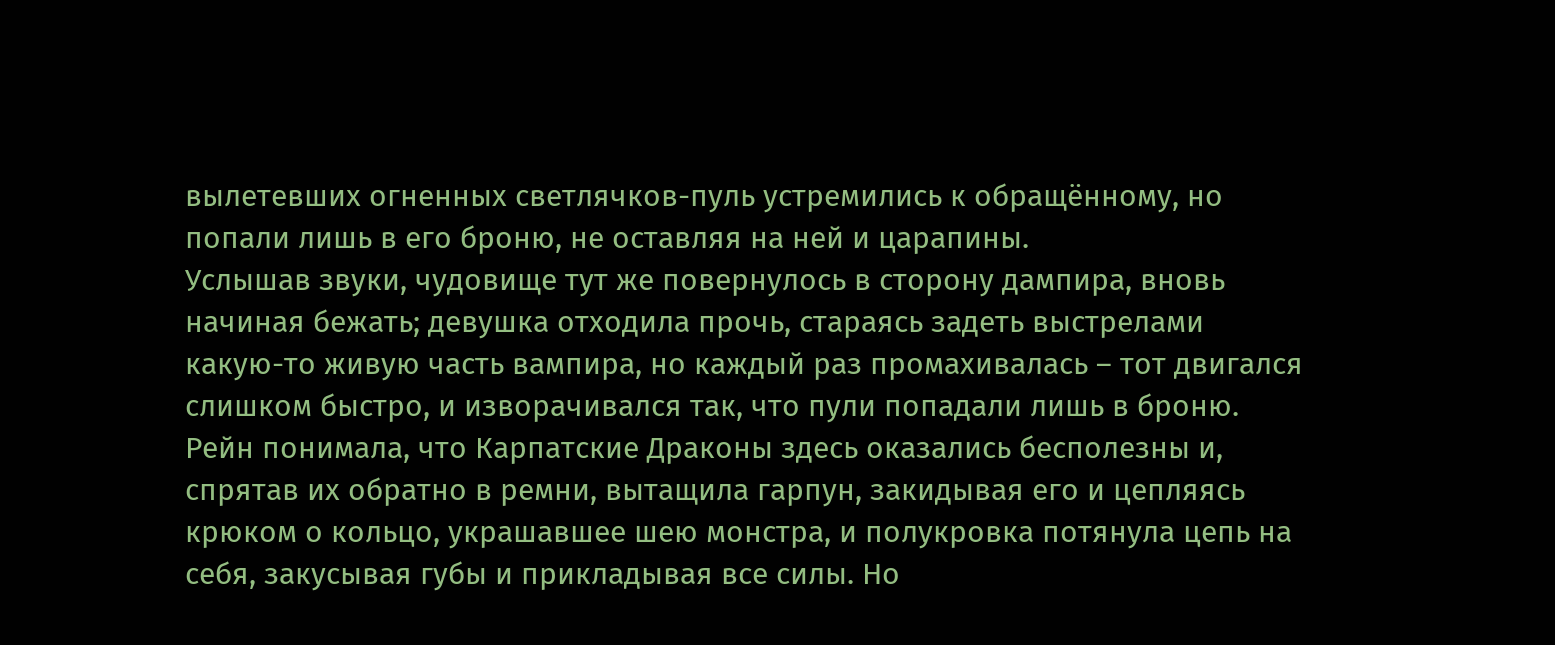вылетевших огненных светлячков-пуль устремились к обращённому, но попали лишь в его броню, не оставляя на ней и царапины.
Услышав звуки, чудовище тут же повернулось в сторону дампира, вновь начиная бежать; девушка отходила прочь, стараясь задеть выстрелами какую-то живую часть вампира, но каждый раз промахивалась – тот двигался слишком быстро, и изворачивался так, что пули попадали лишь в броню. Рейн понимала, что Карпатские Драконы здесь оказались бесполезны и, спрятав их обратно в ремни, вытащила гарпун, закидывая его и цепляясь крюком о кольцо, украшавшее шею монстра, и полукровка потянула цепь на себя, закусывая губы и прикладывая все силы. Но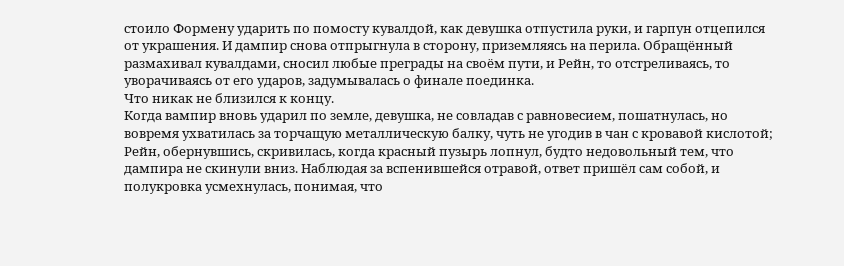стоило Формену ударить по помосту кувалдой, как девушка отпустила руки, и гарпун отцепился от украшения. И дампир снова отпрыгнула в сторону, приземляясь на перила. Обращённый размахивал кувалдами, сносил любые преграды на своём пути, и Рейн, то отстреливаясь, то уворачиваясь от его ударов, задумывалась о финале поединка.
Что никак не близился к концу.
Когда вампир вновь ударил по земле, девушка, не совладав с равновесием, пошатнулась, но вовремя ухватилась за торчащую металлическую балку, чуть не угодив в чан с кровавой кислотой; Рейн, обернувшись, скривилась, когда красный пузырь лопнул, будто недовольный тем, что дампира не скинули вниз. Наблюдая за вспенившейся отравой, ответ пришёл сам собой, и полукровка усмехнулась, понимая, что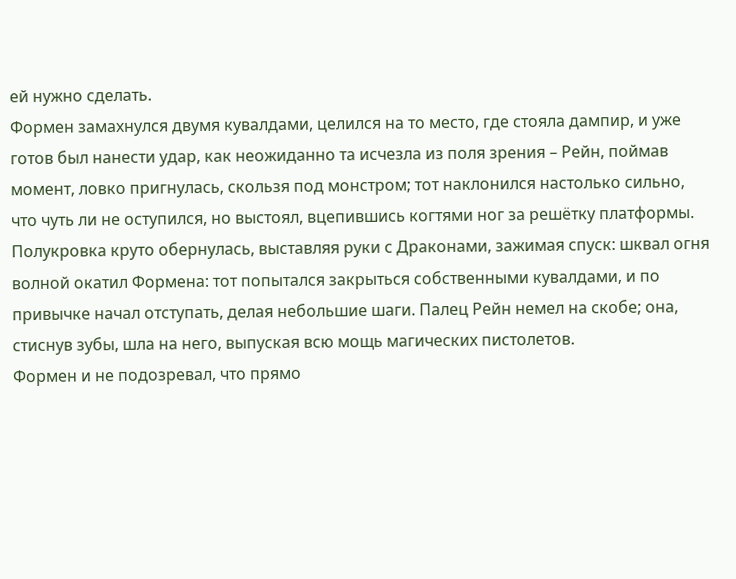ей нужно сделать.
Формен замахнулся двумя кувалдами, целился на то место, где стояла дампир, и уже готов был нанести удар, как неожиданно та исчезла из поля зрения – Рейн, поймав момент, ловко пригнулась, скользя под монстром; тот наклонился настолько сильно, что чуть ли не оступился, но выстоял, вцепившись когтями ног за решётку платформы. Полукровка круто обернулась, выставляя руки с Драконами, зажимая спуск: шквал огня волной окатил Формена: тот попытался закрыться собственными кувалдами, и по привычке начал отступать, делая небольшие шаги. Палец Рейн немел на скобе; она, стиснув зубы, шла на него, выпуская всю мощь магических пистолетов.
Формен и не подозревал, что прямо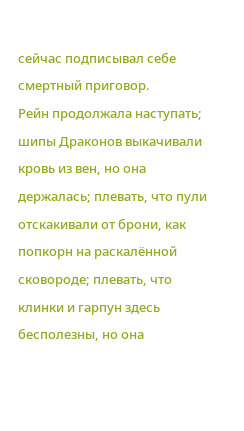сейчас подписывал себе смертный приговор.
Рейн продолжала наступать; шипы Драконов выкачивали кровь из вен, но она держалась; плевать, что пули отскакивали от брони, как попкорн на раскалённой сковороде; плевать, что клинки и гарпун здесь бесполезны, но она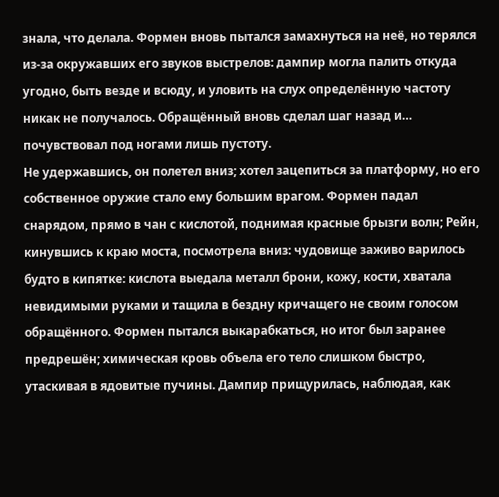знала, что делала. Формен вновь пытался замахнуться на неё, но терялся из-за окружавших его звуков выстрелов: дампир могла палить откуда угодно, быть везде и всюду, и уловить на слух определённую частоту никак не получалось. Обращённый вновь сделал шаг назад и… почувствовал под ногами лишь пустоту.
Не удержавшись, он полетел вниз; хотел зацепиться за платформу, но его собственное оружие стало ему большим врагом. Формен падал снарядом, прямо в чан с кислотой, поднимая красные брызги волн; Рейн, кинувшись к краю моста, посмотрела вниз: чудовище заживо варилось будто в кипятке: кислота выедала металл брони, кожу, кости, хватала невидимыми руками и тащила в бездну кричащего не своим голосом обращённого. Формен пытался выкарабкаться, но итог был заранее предрешён; химическая кровь объела его тело слишком быстро, утаскивая в ядовитые пучины. Дампир прищурилась, наблюдая, как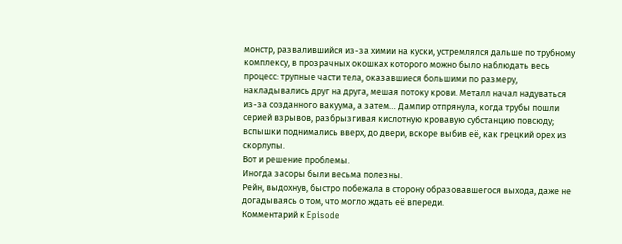монстр, развалившийся из-за химии на куски, устремлялся дальше по трубному комплексу, в прозрачных окошках которого можно было наблюдать весь процесс: трупные части тела, оказавшиеся большими по размеру, накладывались друг на друга, мешая потоку крови. Металл начал надуваться из-за созданного вакуума, а затем… Дампир отпрянула, когда трубы пошли серией взрывов, разбрызгивая кислотную кровавую субстанцию повсюду; вспышки поднимались вверх, до двери, вскоре выбив её, как грецкий орех из скорлупы.
Вот и решение проблемы.
Иногда засоры были весьма полезны.
Рейн, выдохнув, быстро побежала в сторону образовавшегося выхода, даже не догадываясь о том, что могло ждать её впереди.
Комментарий к Episode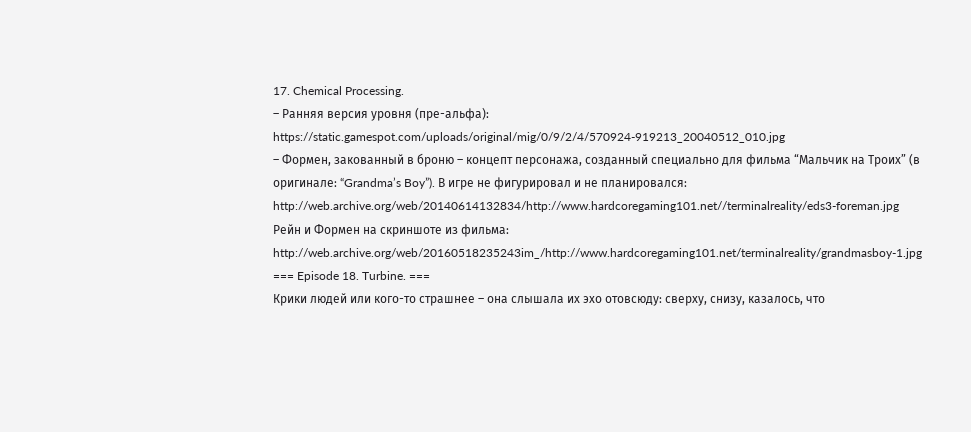17. Chemical Processing.
– Ранняя версия уровня (пре-альфа):
https://static.gamespot.com/uploads/original/mig/0/9/2/4/570924-919213_20040512_010.jpg
– Формен, закованный в броню – концепт персонажа, созданный специально для фильма “Мальчик на Троих” (в оригинале: “Grandma’s Boy”). В игре не фигурировал и не планировался:
http://web.archive.org/web/20140614132834/http://www.hardcoregaming101.net//terminalreality/eds3-foreman.jpg
Рейн и Формен на скриншоте из фильма:
http://web.archive.org/web/20160518235243im_/http://www.hardcoregaming101.net/terminalreality/grandmasboy-1.jpg
=== Episode 18. Turbine. ===
Крики людей или кого-то страшнее – она слышала их эхо отовсюду: сверху, снизу, казалось, что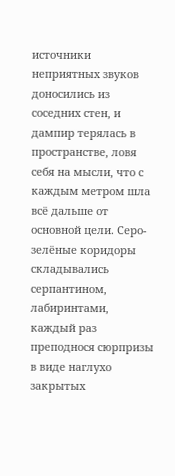источники неприятных звуков доносились из соседних стен, и дампир терялась в пространстве, ловя себя на мысли, что с каждым метром шла всё дальше от основной цели. Серо-зелёные коридоры складывались серпантином, лабиринтами, каждый раз преподнося сюрпризы в виде наглухо закрытых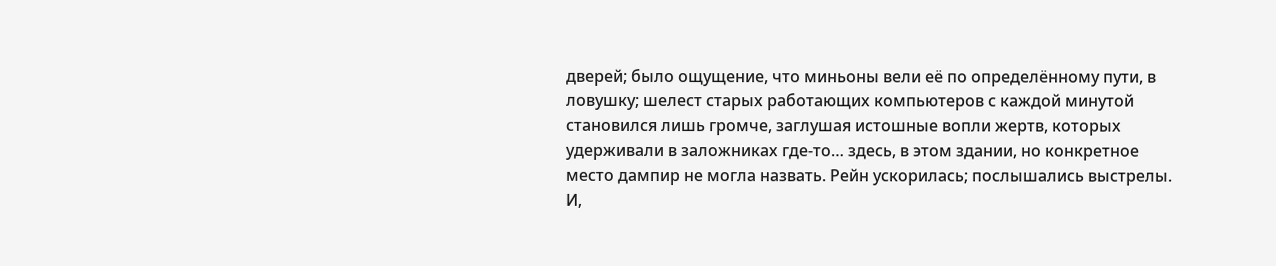дверей; было ощущение, что миньоны вели её по определённому пути, в ловушку; шелест старых работающих компьютеров с каждой минутой становился лишь громче, заглушая истошные вопли жертв, которых удерживали в заложниках где-то… здесь, в этом здании, но конкретное место дампир не могла назвать. Рейн ускорилась; послышались выстрелы. И,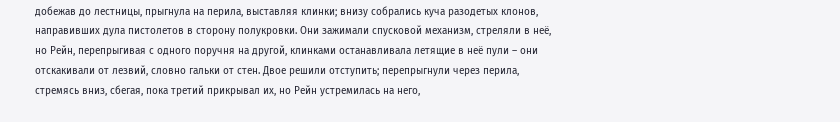добежав до лестницы, прыгнула на перила, выставляя клинки; внизу собрались куча разодетых клонов, направивших дула пистолетов в сторону полукровки. Они зажимали спусковой механизм, стреляли в неё, но Рейн, перепрыгивая с одного поручня на другой, клинками останавливала летящие в неё пули – они отскакивали от лезвий, словно гальки от стен. Двое решили отступить; перепрыгнули через перила, стремясь вниз, сбегая, пока третий прикрывал их, но Рейн устремилась на него,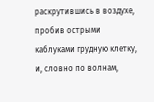раскрутившись в воздухе, пробив острыми каблуками грудную клетку, и, словно по волнам,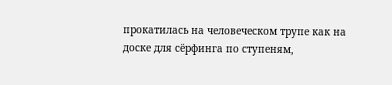прокатилась на человеческом трупе как на доске для сёрфинга по ступеням,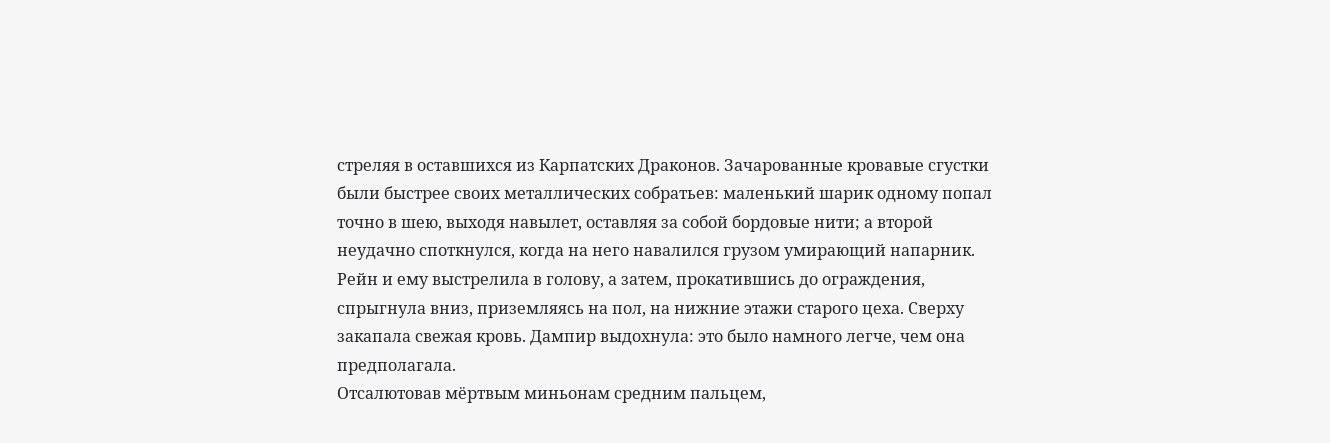стреляя в оставшихся из Карпатских Драконов. Зачарованные кровавые сгустки были быстрее своих металлических собратьев: маленький шарик одному попал точно в шею, выходя навылет, оставляя за собой бордовые нити; а второй неудачно споткнулся, когда на него навалился грузом умирающий напарник. Рейн и ему выстрелила в голову, а затем, прокатившись до ограждения, спрыгнула вниз, приземляясь на пол, на нижние этажи старого цеха. Сверху закапала свежая кровь. Дампир выдохнула: это было намного легче, чем она предполагала.
Отсалютовав мёртвым миньонам средним пальцем,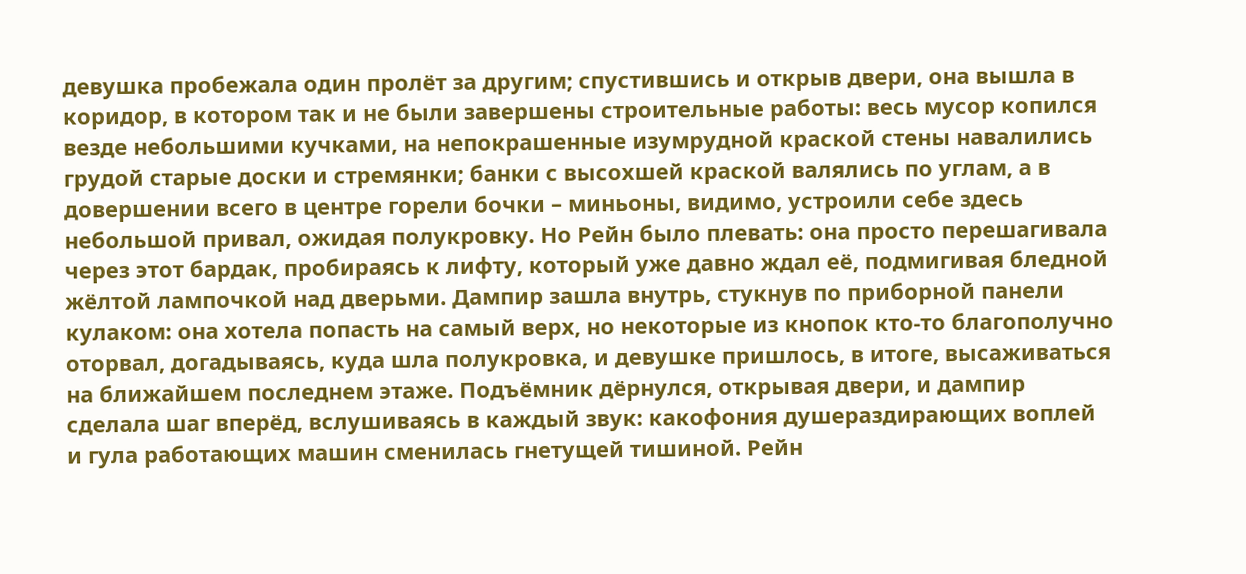девушка пробежала один пролёт за другим; спустившись и открыв двери, она вышла в коридор, в котором так и не были завершены строительные работы: весь мусор копился везде небольшими кучками, на непокрашенные изумрудной краской стены навалились грудой старые доски и стремянки; банки с высохшей краской валялись по углам, а в довершении всего в центре горели бочки – миньоны, видимо, устроили себе здесь небольшой привал, ожидая полукровку. Но Рейн было плевать: она просто перешагивала через этот бардак, пробираясь к лифту, который уже давно ждал её, подмигивая бледной жёлтой лампочкой над дверьми. Дампир зашла внутрь, стукнув по приборной панели кулаком: она хотела попасть на самый верх, но некоторые из кнопок кто-то благополучно оторвал, догадываясь, куда шла полукровка, и девушке пришлось, в итоге, высаживаться на ближайшем последнем этаже. Подъёмник дёрнулся, открывая двери, и дампир сделала шаг вперёд, вслушиваясь в каждый звук: какофония душераздирающих воплей и гула работающих машин сменилась гнетущей тишиной. Рейн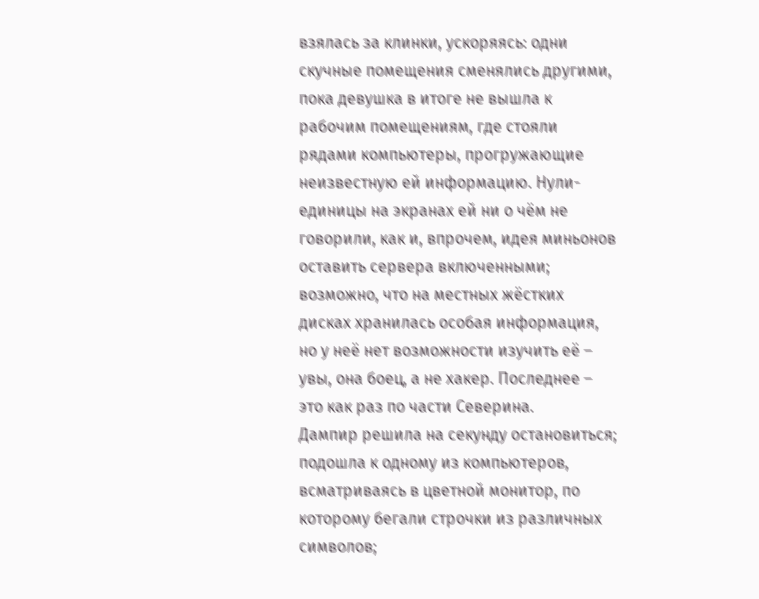взялась за клинки, ускоряясь: одни скучные помещения сменялись другими, пока девушка в итоге не вышла к рабочим помещениям, где стояли рядами компьютеры, прогружающие неизвестную ей информацию. Нули-единицы на экранах ей ни о чём не говорили, как и, впрочем, идея миньонов оставить сервера включенными; возможно, что на местных жёстких дисках хранилась особая информация, но у неё нет возможности изучить её – увы, она боец, а не хакер. Последнее – это как раз по части Северина.
Дампир решила на секунду остановиться; подошла к одному из компьютеров, всматриваясь в цветной монитор, по которому бегали строчки из различных символов;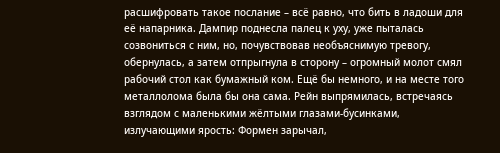расшифровать такое послание – всё равно, что бить в ладоши для её напарника. Дампир поднесла палец к уху, уже пыталась созвониться с ним, но, почувствовав необъяснимую тревогу, обернулась, а затем отпрыгнула в сторону – огромный молот смял рабочий стол как бумажный ком. Ещё бы немного, и на месте того металлолома была бы она сама. Рейн выпрямилась, встречаясь взглядом с маленькими жёлтыми глазами-бусинками, излучающими ярость: Формен зарычал,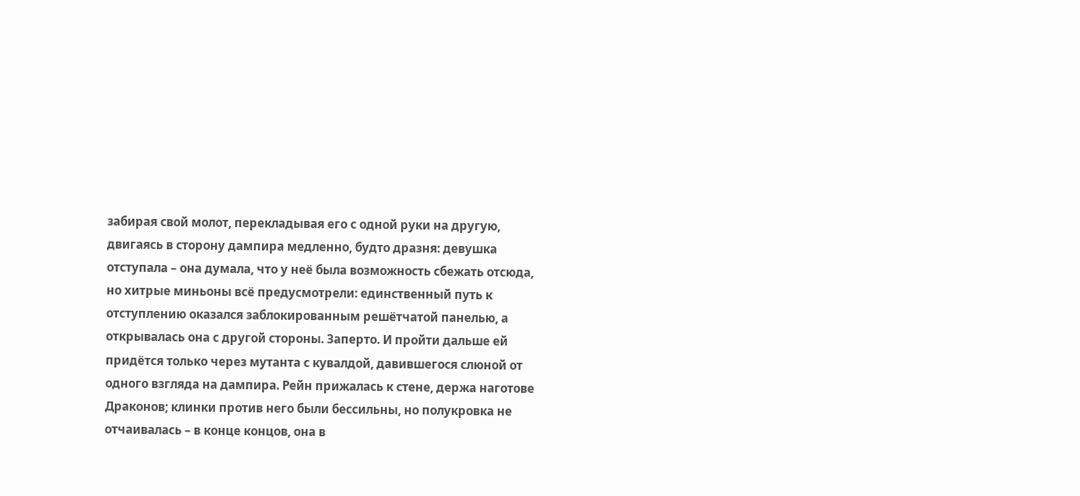забирая свой молот, перекладывая его с одной руки на другую, двигаясь в сторону дампира медленно, будто дразня: девушка отступала – она думала, что у неё была возможность сбежать отсюда, но хитрые миньоны всё предусмотрели: единственный путь к отступлению оказался заблокированным решётчатой панелью, а открывалась она с другой стороны. Заперто. И пройти дальше ей придётся только через мутанта с кувалдой, давившегося слюной от одного взгляда на дампира. Рейн прижалась к стене, держа наготове Драконов; клинки против него были бессильны, но полукровка не отчаивалась – в конце концов, она в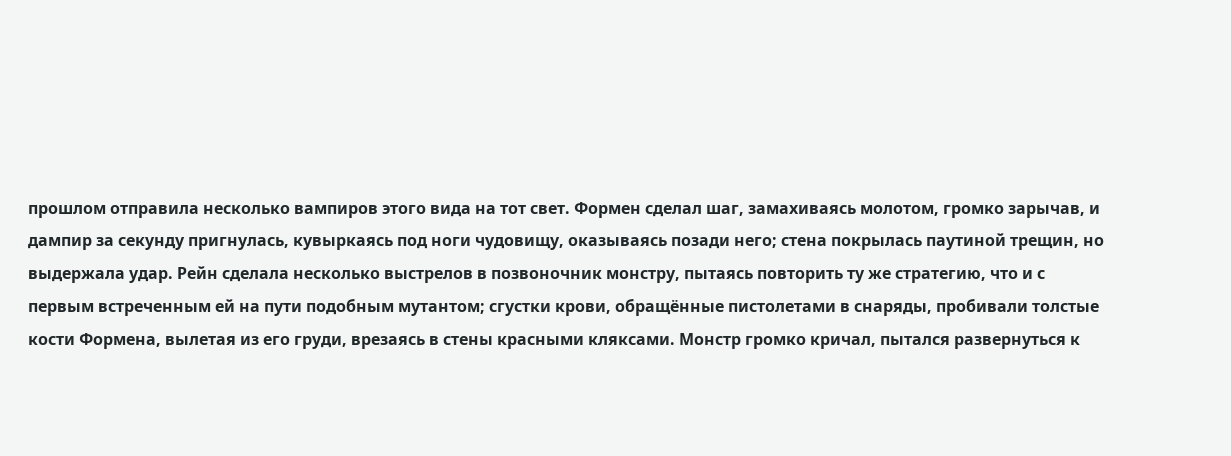прошлом отправила несколько вампиров этого вида на тот свет. Формен сделал шаг, замахиваясь молотом, громко зарычав, и дампир за секунду пригнулась, кувыркаясь под ноги чудовищу, оказываясь позади него; стена покрылась паутиной трещин, но выдержала удар. Рейн сделала несколько выстрелов в позвоночник монстру, пытаясь повторить ту же стратегию, что и с первым встреченным ей на пути подобным мутантом; сгустки крови, обращённые пистолетами в снаряды, пробивали толстые кости Формена, вылетая из его груди, врезаясь в стены красными кляксами. Монстр громко кричал, пытался развернуться к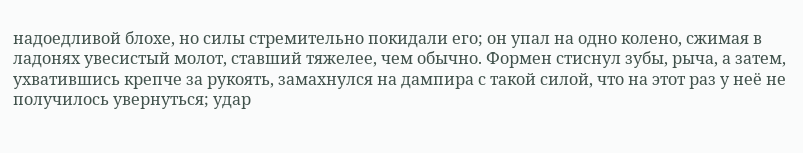надоедливой блохе, но силы стремительно покидали его; он упал на одно колено, сжимая в ладонях увесистый молот, ставший тяжелее, чем обычно. Формен стиснул зубы, рыча, а затем, ухватившись крепче за рукоять, замахнулся на дампира с такой силой, что на этот раз у неё не получилось увернуться; удар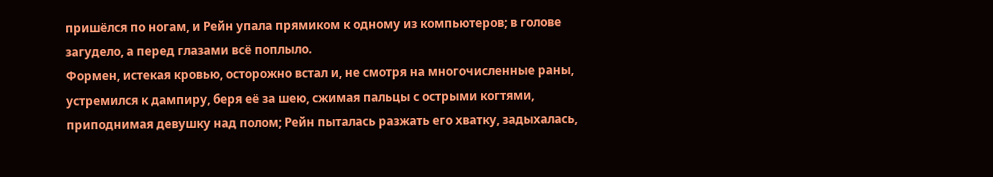пришёлся по ногам, и Рейн упала прямиком к одному из компьютеров; в голове загудело, а перед глазами всё поплыло.
Формен, истекая кровью, осторожно встал и, не смотря на многочисленные раны, устремился к дампиру, беря её за шею, сжимая пальцы с острыми когтями, приподнимая девушку над полом; Рейн пыталась разжать его хватку, задыхалась,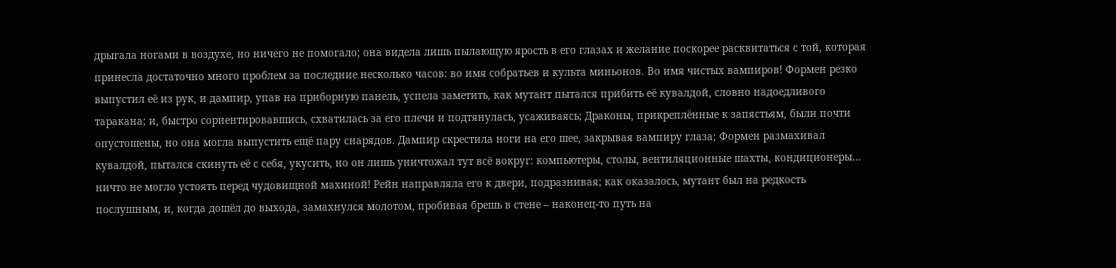дрыгала ногами в воздухе, но ничего не помогало; она видела лишь пылающую ярость в его глазах и желание поскорее расквитаться с той, которая принесла достаточно много проблем за последние несколько часов: во имя собратьев и культа миньонов. Во имя чистых вампиров! Формен резко выпустил её из рук, и дампир, упав на приборную панель, успела заметить, как мутант пытался прибить её кувалдой, словно надоедливого таракана; и, быстро сориентировавшись, схватилась за его плечи и подтянулась, усаживаясь; Драконы, прикреплённые к запястьям, были почти опустошены, но она могла выпустить ещё пару снарядов. Дампир скрестила ноги на его шее, закрывая вампиру глаза; Формен размахивал кувалдой, пытался скинуть её с себя, укусить, но он лишь уничтожал тут всё вокруг: компьютеры, столы, вентиляционные шахты, кондиционеры… ничто не могло устоять перед чудовищной махиной! Рейн направляла его к двери, подразнивая; как оказалось, мутант был на редкость послушным, и, когда дошёл до выхода, замахнулся молотом, пробивая брешь в стене – наконец-то путь на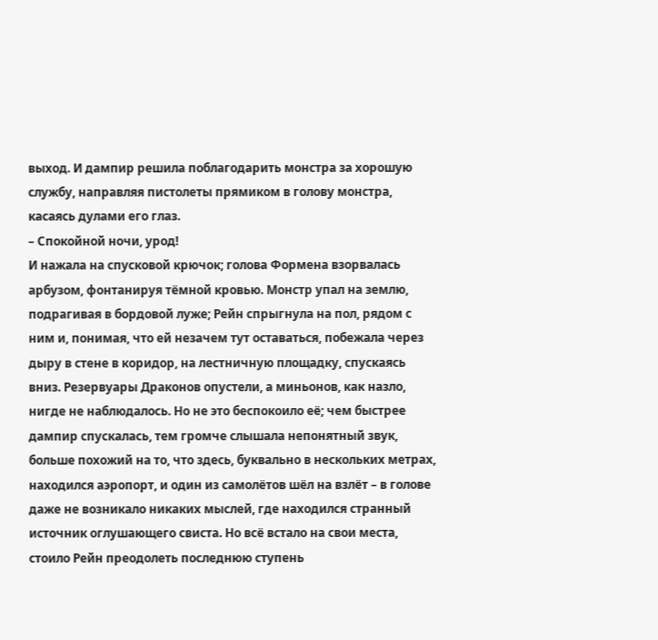выход. И дампир решила поблагодарить монстра за хорошую службу, направляя пистолеты прямиком в голову монстра, касаясь дулами его глаз.
– Спокойной ночи, урод!
И нажала на спусковой крючок; голова Формена взорвалась арбузом, фонтанируя тёмной кровью. Монстр упал на землю, подрагивая в бордовой луже; Рейн спрыгнула на пол, рядом с ним и, понимая, что ей незачем тут оставаться, побежала через дыру в стене в коридор, на лестничную площадку, спускаясь вниз. Резервуары Драконов опустели, а миньонов, как назло, нигде не наблюдалось. Но не это беспокоило её; чем быстрее дампир спускалась, тем громче слышала непонятный звук, больше похожий на то, что здесь, буквально в нескольких метрах, находился аэропорт, и один из самолётов шёл на взлёт – в голове даже не возникало никаких мыслей, где находился странный источник оглушающего свиста. Но всё встало на свои места, стоило Рейн преодолеть последнюю ступень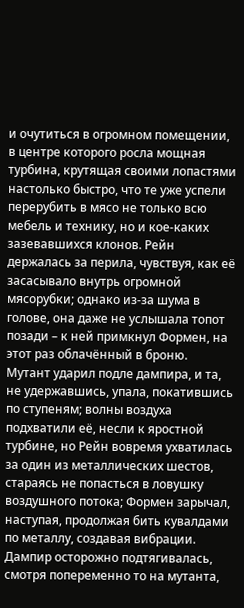и очутиться в огромном помещении, в центре которого росла мощная турбина, крутящая своими лопастями настолько быстро, что те уже успели перерубить в мясо не только всю мебель и технику, но и кое-каких зазевавшихся клонов. Рейн держалась за перила, чувствуя, как её засасывало внутрь огромной мясорубки; однако из-за шума в голове, она даже не услышала топот позади – к ней примкнул Формен, на этот раз облачённый в броню.
Мутант ударил подле дампира, и та, не удержавшись, упала, покатившись по ступеням; волны воздуха подхватили её, несли к яростной турбине, но Рейн вовремя ухватилась за один из металлических шестов, стараясь не попасться в ловушку воздушного потока; Формен зарычал, наступая, продолжая бить кувалдами по металлу, создавая вибрации. Дампир осторожно подтягивалась, смотря попеременно то на мутанта,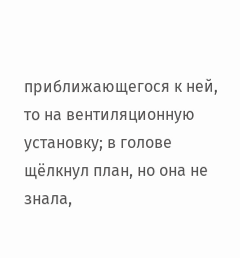приближающегося к ней, то на вентиляционную установку; в голове щёлкнул план, но она не знала,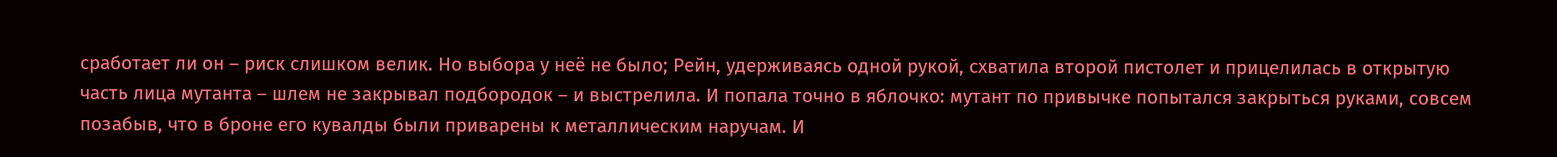сработает ли он – риск слишком велик. Но выбора у неё не было; Рейн, удерживаясь одной рукой, схватила второй пистолет и прицелилась в открытую часть лица мутанта – шлем не закрывал подбородок – и выстрелила. И попала точно в яблочко: мутант по привычке попытался закрыться руками, совсем позабыв, что в броне его кувалды были приварены к металлическим наручам. И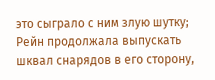это сыграло с ним злую шутку; Рейн продолжала выпускать шквал снарядов в его сторону,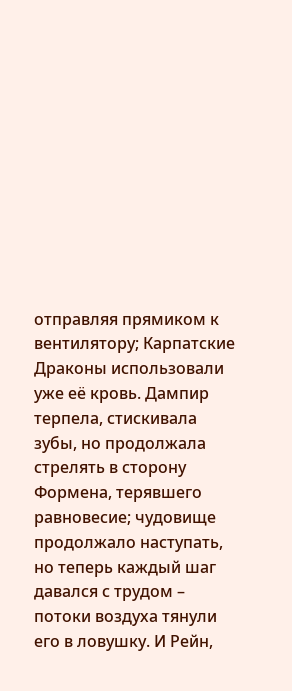отправляя прямиком к вентилятору; Карпатские Драконы использовали уже её кровь. Дампир терпела, стискивала зубы, но продолжала стрелять в сторону Формена, терявшего равновесие; чудовище продолжало наступать, но теперь каждый шаг давался с трудом – потоки воздуха тянули его в ловушку. И Рейн,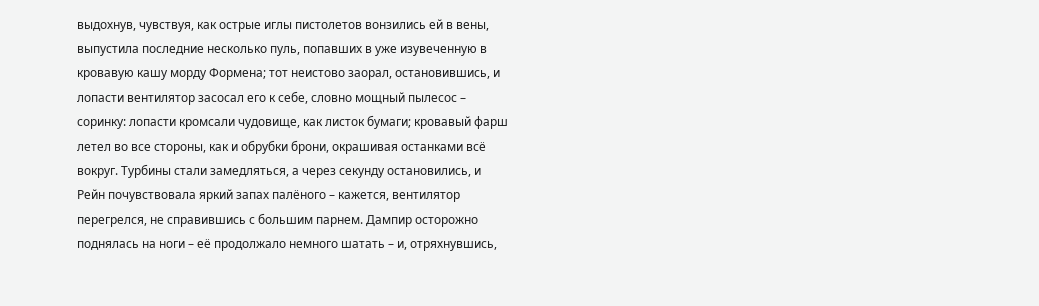выдохнув, чувствуя, как острые иглы пистолетов вонзились ей в вены, выпустила последние несколько пуль, попавших в уже изувеченную в кровавую кашу морду Формена; тот неистово заорал, остановившись, и лопасти вентилятор засосал его к себе, словно мощный пылесос – соринку: лопасти кромсали чудовище, как листок бумаги; кровавый фарш летел во все стороны, как и обрубки брони, окрашивая останками всё вокруг. Турбины стали замедляться, а через секунду остановились, и Рейн почувствовала яркий запах палёного – кажется, вентилятор перегрелся, не справившись с большим парнем. Дампир осторожно поднялась на ноги – её продолжало немного шатать – и, отряхнувшись,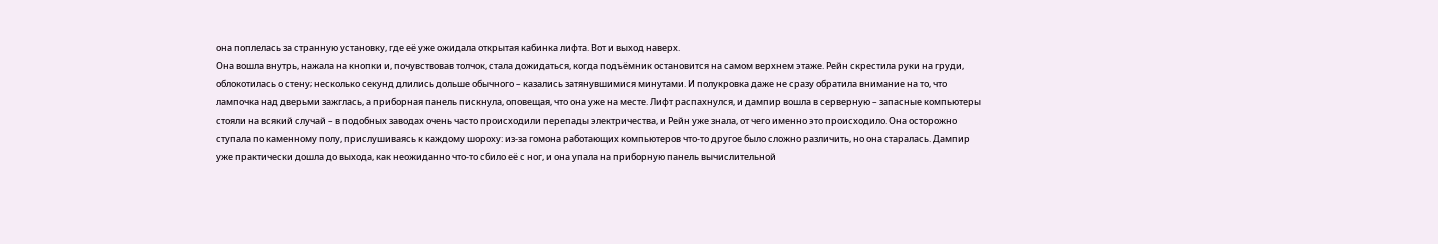она поплелась за странную установку, где её уже ожидала открытая кабинка лифта. Вот и выход наверх.
Она вошла внутрь, нажала на кнопки и, почувствовав толчок, стала дожидаться, когда подъёмник остановится на самом верхнем этаже. Рейн скрестила руки на груди, облокотилась о стену; несколько секунд длились дольше обычного – казались затянувшимися минутами. И полукровка даже не сразу обратила внимание на то, что лампочка над дверьми зажглась, а приборная панель пискнула, оповещая, что она уже на месте. Лифт распахнулся, и дампир вошла в серверную – запасные компьютеры стояли на всякий случай – в подобных заводах очень часто происходили перепады электричества, и Рейн уже знала, от чего именно это происходило. Она осторожно ступала по каменному полу, прислушиваясь к каждому шороху: из-за гомона работающих компьютеров что-то другое было сложно различить, но она старалась. Дампир уже практически дошла до выхода, как неожиданно что-то сбило её с ног, и она упала на приборную панель вычислительной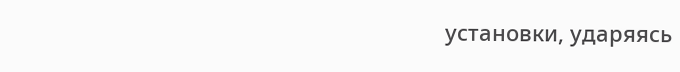установки, ударяясь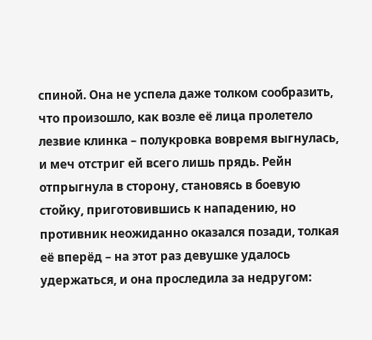спиной. Она не успела даже толком сообразить, что произошло, как возле её лица пролетело лезвие клинка – полукровка вовремя выгнулась, и меч отстриг ей всего лишь прядь. Рейн отпрыгнула в сторону, становясь в боевую стойку, приготовившись к нападению, но противник неожиданно оказался позади, толкая её вперёд – на этот раз девушке удалось удержаться, и она проследила за недругом: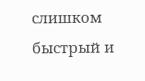слишком быстрый и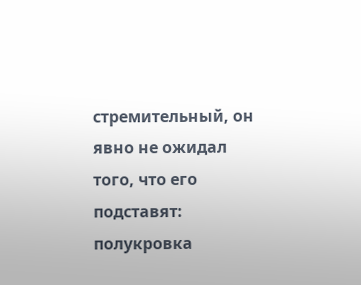стремительный, он явно не ожидал того, что его подставят: полукровка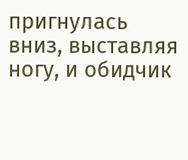пригнулась вниз, выставляя ногу, и обидчик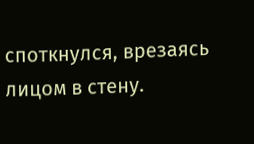споткнулся, врезаясь лицом в стену.